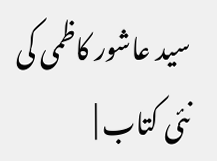سید عاشور کاظمی کی نئی کتاب |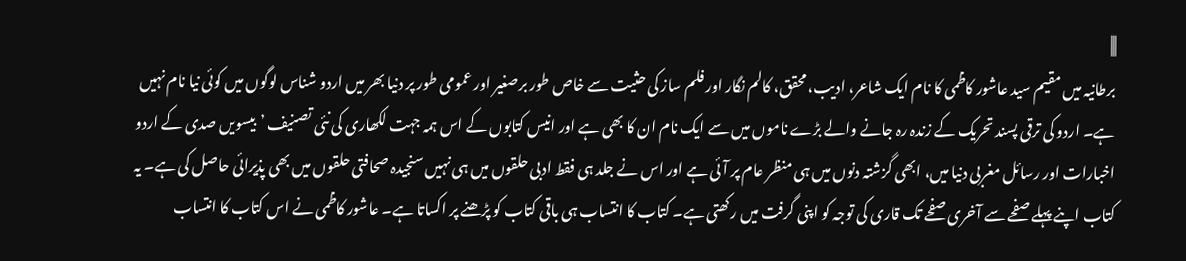|||
برطانیہ میں مقیم سید عاشور کاظمی کا نام ایک شاعر، ادیب، محقق، کالم نگار اور فلم ساز کی حثیت سے خاص طور برصغیر اور عمومی طور پر دنیا بھر میں اردو شناس لوگوں میں کوئی نیا نام نہیں ہے۔ اردو کی ترقی پسند تحریک کے زندہ رہ جانے والے بڑے ناموں میں سے ایک نام ان کا بھی ہے اور انیس کتابوں کے اس ہمہ جہت لکھاری کی نئی تصنیف ’بیسویں صدی کے اردو اخبارات اور رسائل مغربی دنیا میں، ابھی گزشتہ دنوں میں ہی منظر عام پر آئی ہے اور اس نے جلد ہی فقط ادبی حلقوں میں ہی نہیں سنجیدہ صحافتی حلقوں میں بھی پذیرائی حاصل کی ہے۔ یہ کتاب اپنے پہلے صفحے سے آخری صفحے تک قاری کی توجہ کو اپنی گرفت میں رکھتی ہے۔ کتاب کا انتساب ہی باقی کتاب کو پڑھنے پر اکساتا ہے۔ عاشور کاظمی نے اس کتاب کا انتساب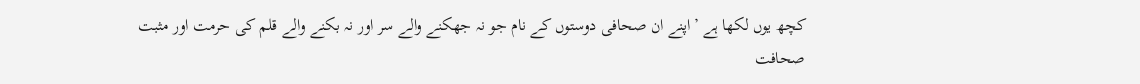کچھ یوں لکھا ہے ’اپنے ان صحافی دوستوں کے نام جو نہ جھکنے والے سر اور نہ بکنے والے قلم کی حرمت اور مثبت صحافت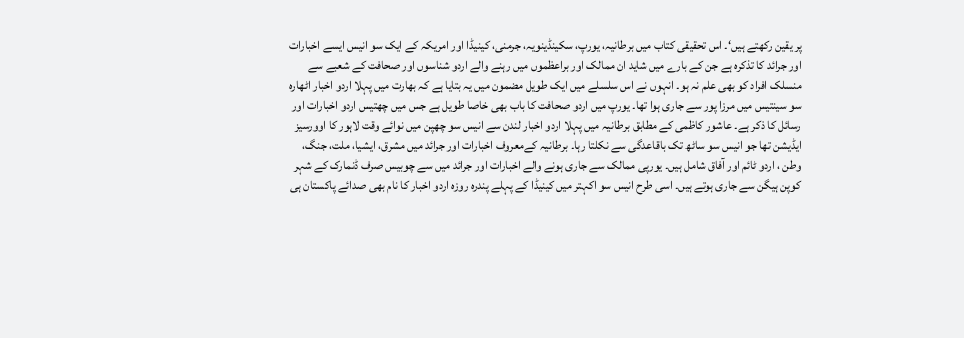پر یقین رکھتے ہیں‘۔ اس تحقیقی کتاب میں برطانیہ، یورپ، سکینڈینویہ، جرمنی، کینیڈا اور امریکہ کے ایک سو انیس ایسے اخبارات اور جرائد کا تذکرہ ہے جن کے بارے میں شاید ان ممالک اور براعظموں میں رہنے والے اردو شناسوں اور صحافت کے شعبے سے منسلک افراد کو بھی علم نہ ہو۔ انہوں نے اس سلسلے میں ایک طویل مضمون میں یہ بتایا ہے کہ بھارت میں پہلا اردو اخبار اٹھارہ سو سینتیس میں مرزا پور سے جاری ہوا تھا۔ یورپ میں اردو صحافت کا باب بھی خاصا طویل ہے جس میں چھتیس اردو اخبارات اور رسائل کا ذکر ہے۔ عاشور کاظمی کے مطابق برطانیہ میں پہلا اردو اخبار لندن سے انیس سو چھپن میں نوائے وقت لاہور کا اوورسیز ایڈیشن تھا جو انیس سو ساٹھ تک باقاعدگی سے نکلتا رہا۔ برطانیہ کےمعروف اخبارات اور جرائد میں مشرق، ایشیا، ملت، جنگ، وطن ، اردو ٹائم اور آفاق شامل ہیں۔ یورپی ممالک سے جاری ہونے والے اخبارات اور جرائد میں سے چوبیس صرف ڈنمارک کے شہر کوپن ہیگن سے جاری ہوتے ہیں۔ اسی طرح انیس سو اکہتر میں کینیڈا کے پہلے پندرہ روزہ اردو اخبار کا نام بھی صدائے پاکستان ہی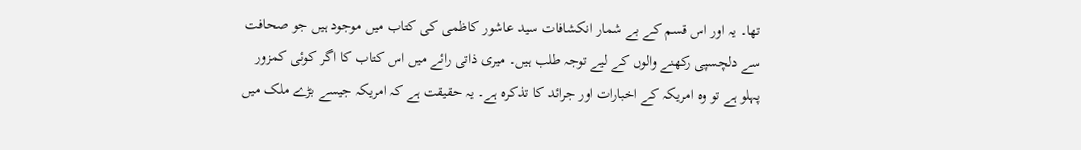تھا۔ یہ اور اس قسم کے بے شمار انکشافات سید عاشور کاظمی کی کتاب میں موجود ہیں جو صحافت سے دلچسپی رکھنے والوں کے لیے توجہ طلب ہیں۔ میری ذاتی رائے میں اس کتاب کا اگر کوئی کمزور پہلو ہے تو وہ امریکہ کے اخبارات اور جرائد کا تذکرہ ہے۔ یہ حقیقت ہے کہ امریکہ جیسے بڑے ملک میں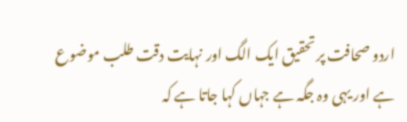اردو صحافت پر تحقیق ایک الگ اور نہایت دقت طلب موضوع ہے اور یہی وہ جگہ ہے جہاں کہا جاتا ہے کہ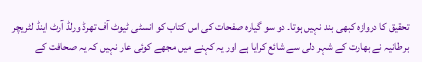تحقیق کا دروازہ کبھی بند نہیں ہوتا۔ دو سو گیارہ صفحات کی اس کتاب کو انسٹی ٹیوٹ آف تھرڈ ورلڈ آرٹ اینڈ لٹریچر برطانیہ نے بھارت کے شہر دلی سے شائع کرایا ہے اور یہ کہنے میں مجھے کوئی عار نہیں کہ یہ صحافت کے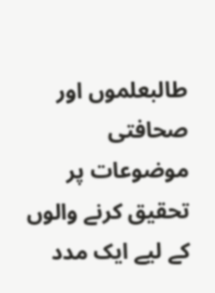طالبعلموں اور صحافتی موضوعات پر تحقیق کرنے والوں کے لیے ایک مدد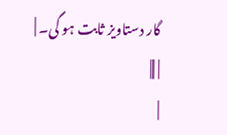گار دستاویز ثابت ہو گی۔ |
| |||
|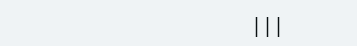|||